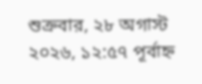শুক্রবার, ২৮ অগাস্ট ২০২৬, ১২:৫৭ পূর্বাহ্ন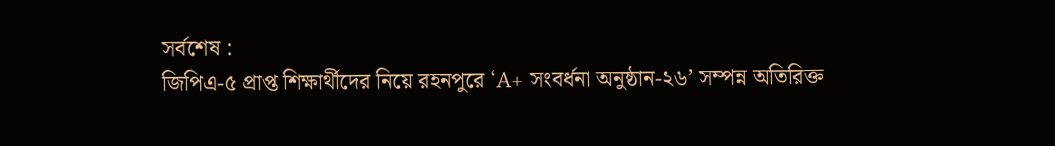সর্বশেষ :
জিপিএ-৫ প্রাপ্ত শিক্ষার্থীদের নিয়ে রহনপুরে ‘A+ সংবর্ধনা অনুষ্ঠান-২৬’ সম্পন্ন অতিরিক্ত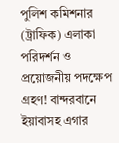পুলিশ কমিশনার (ট্রাফিক) এলাকা পরিদর্শন ও প্রয়োজনীয় পদক্ষেপ গ্রহণ! বান্দরবানে ইয়াবাসহ এগার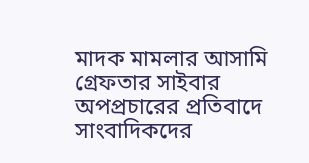মাদক মামলার আসামি গ্রেফতার সাইবার অপপ্রচারের প্রতিবাদে সাংবাদিকদের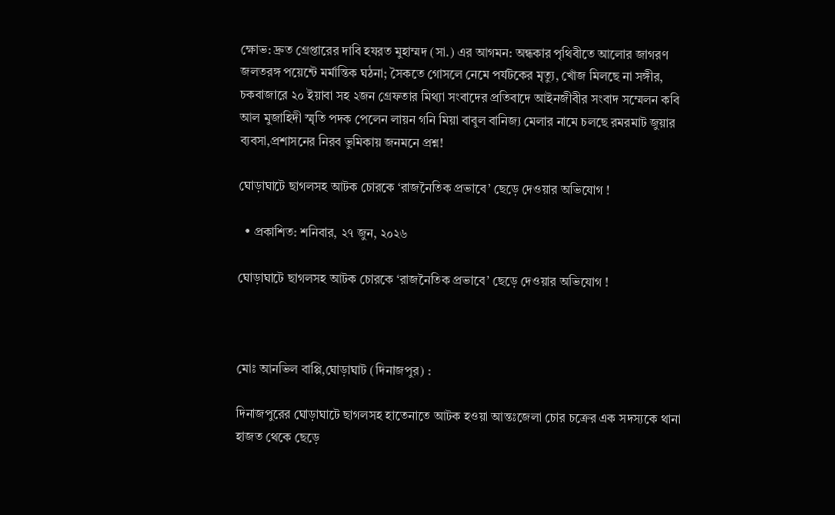ক্ষোভ: দ্রুত গ্রেপ্তারের দাবি হযরত মুহাম্মদ (সা.) এর আগমন: অন্ধকার পৃথিবীতে আলোর জাগরণ জলতরঙ্গ পয়েন্টে মর্মান্তিক ঘঠনা; সৈকতে গোসলে নেমে পর্যটকের মৃত্যু, খোঁজ মিলছে না সঙ্গীর, চকবাজারে ২০ ইয়াবা সহ ২জন গ্রেফতার মিথ্যা সংবাদের প্রতিবাদে আইনজীবীর সংবাদ সম্মেলন কবি আল মুজাহিদী স্মৃতি পদক পেলেন লায়ন গনি মিয়া বাবুল বানিজ‍্য মেলার নামে চলছে রমরমাট জুয়ার ব‍্যবসা,প্রশাসনের নিরব ভুমিকায় জনমনে প্রশ্ন!

ঘোড়াঘাটে ছাগলসহ আটক চোরকে ‘রাজনৈতিক প্রভাবে’ ছেড়ে দেওয়ার অভিযোগ !

  • প্রকাশিত: শনিবার, ২৭ জুন, ২০২৬

ঘোড়াঘাটে ছাগলসহ আটক চোরকে ‘রাজনৈতিক প্রভাবে’ ছেড়ে দেওয়ার অভিযোগ !



মোঃ আনভিল বাপ্পি,ঘোড়াঘাট (দিনাজপুর) :

দিনাজপুরের ঘোড়াঘাটে ছাগলসহ হাতেনাতে আটক হওয়া আন্তঃজেলা চোর চক্রের এক সদস্যকে থানা হাজত থেকে ছেড়ে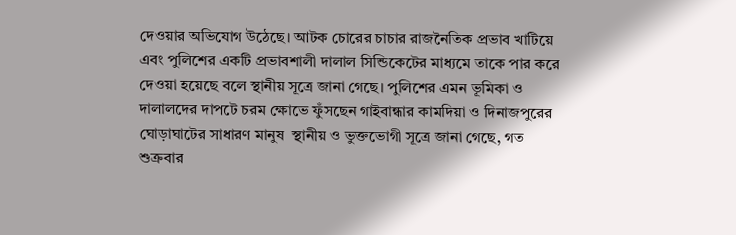দেওয়ার অভিযোগ উঠেছে। আটক চোরের চাচার রাজনৈতিক প্রভাব খাটিয়ে এবং পুলিশের একটি প্রভাবশালী দালাল সিন্ডিকেটের মাধ্যমে তাকে পার করে দেওয়া হয়েছে বলে স্থানীয় সূত্রে জানা গেছে। পুলিশের এমন ভূমিকা ও দালালদের দাপটে চরম ক্ষোভে ফুঁসছেন গাইবান্ধার কামদিয়া ও দিনাজপুরের ঘোড়াঘাটের সাধারণ মানুষ  স্থানীয় ও ভুক্তভোগী সূত্রে জানা গেছে, গত শুক্রবার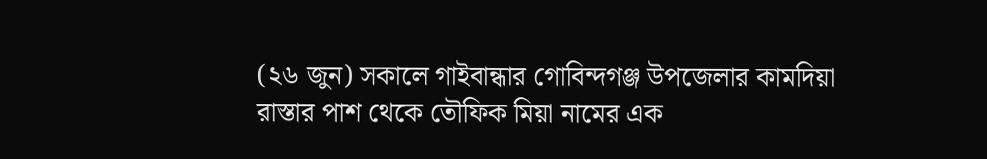(২৬ জুন) সকালে গাইবান্ধার গোবিন্দগঞ্জ উপজেলার কামদিয়া রাস্তার পাশ থেকে তৌফিক মিয়া নামের এক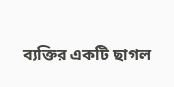ব্যক্তির একটি ছাগল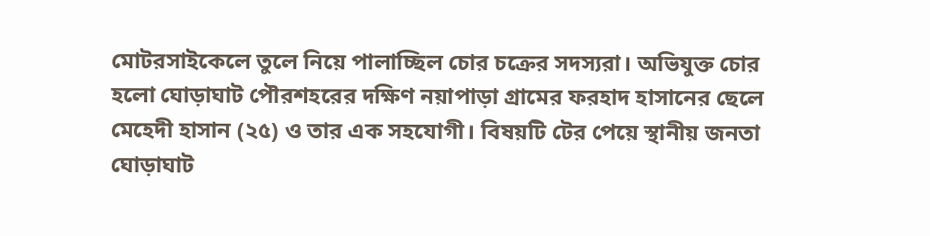মোটরসাইকেলে তুলে নিয়ে পালাচ্ছিল চোর চক্রের সদস্যরা। অভিযুক্ত চোর হলো ঘোড়াঘাট পৌরশহরের দক্ষিণ নয়াপাড়া গ্রামের ফরহাদ হাসানের ছেলে মেহেদী হাসান (২৫) ও তার এক সহযোগী। বিষয়টি টের পেয়ে স্থানীয় জনতা ঘোড়াঘাট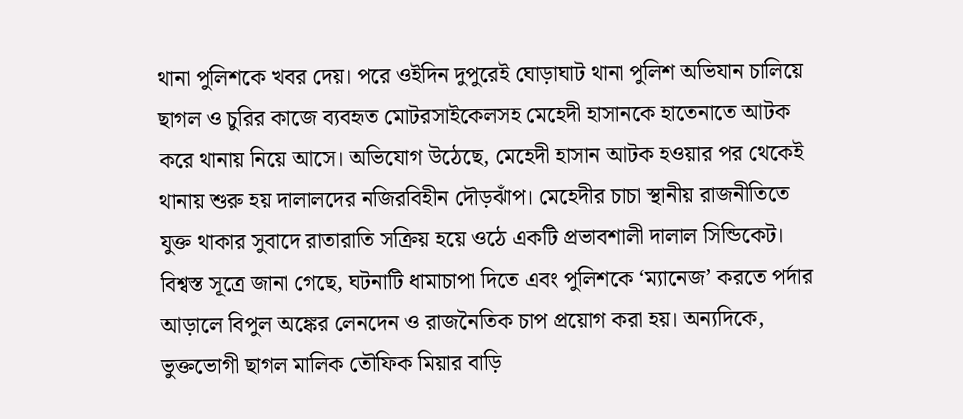থানা পুলিশকে খবর দেয়। পরে ওইদিন দুপুরেই ঘোড়াঘাট থানা পুলিশ অভিযান চালিয়ে ছাগল ও চুরির কাজে ব্যবহৃত মোটরসাইকেলসহ মেহেদী হাসানকে হাতেনাতে আটক করে থানায় নিয়ে আসে। অভিযোগ উঠেছে, মেহেদী হাসান আটক হওয়ার পর থেকেই থানায় শুরু হয় দালালদের নজিরবিহীন দৌড়ঝাঁপ। মেহেদীর চাচা স্থানীয় রাজনীতিতে যুক্ত থাকার সুবাদে রাতারাতি সক্রিয় হয়ে ওঠে একটি প্রভাবশালী দালাল সিন্ডিকেট। বিশ্বস্ত সূত্রে জানা গেছে, ঘটনাটি ধামাচাপা দিতে এবং পুলিশকে ‘ম্যানেজ’ করতে পর্দার আড়ালে বিপুল অঙ্কের লেনদেন ও রাজনৈতিক চাপ প্রয়োগ করা হয়। অন্যদিকে, ভুক্তভোগী ছাগল মালিক তৌফিক মিয়ার বাড়ি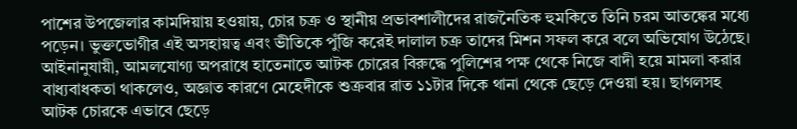পাশের উপজেলার কামদিয়ায় হওয়ায়, চোর চক্র ও স্থানীয় প্রভাবশালীদের রাজনৈতিক হুমকিতে তিনি চরম আতঙ্কের মধ্যে পড়েন। ভুক্তভোগীর এই অসহায়ত্ব এবং ভীতিকে পুঁজি করেই দালাল চক্র তাদের মিশন সফল করে বলে অভিযোগ উঠেছে। আইনানুযায়ী, আমলযোগ্য অপরাধে হাতেনাতে আটক চোরের বিরুদ্ধে পুলিশের পক্ষ থেকে নিজে বাদী হয়ে মামলা করার বাধ্যবাধকতা থাকলেও, অজ্ঞাত কারণে মেহেদীকে শুক্রবার রাত ১১টার দিকে থানা থেকে ছেড়ে দেওয়া হয়। ছাগলসহ আটক চোরকে এভাবে ছেড়ে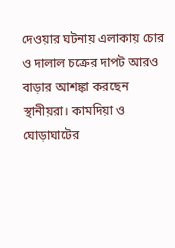দেওয়ার ঘটনায় এলাকায় চোর ও দালাল চক্রের দাপট আরও বাড়ার আশঙ্কা করছেন স্থানীয়রা। কামদিয়া ও ঘোড়াঘাটের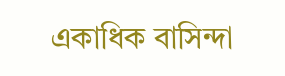একাধিক বাসিন্দা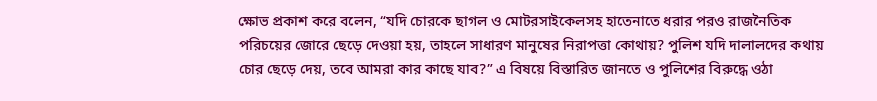ক্ষোভ প্রকাশ করে বলেন, “যদি চোরকে ছাগল ও মোটরসাইকেলসহ হাতেনাতে ধরার পরও রাজনৈতিক পরিচয়ের জোরে ছেড়ে দেওয়া হয়, তাহলে সাধারণ মানুষের নিরাপত্তা কোথায়? পুলিশ যদি দালালদের কথায় চোর ছেড়ে দেয়, তবে আমরা কার কাছে যাব?” এ বিষয়ে বিস্তারিত জানতে ও পুলিশের বিরুদ্ধে ওঠা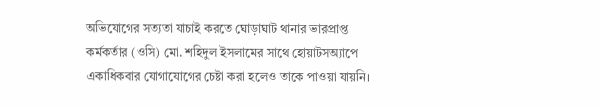অভিযোগের সত্যতা যাচাই করতে ঘোড়াঘাট থানার ভারপ্রাপ্ত কর্মকর্তার (ওসি) মো. শহিদুল ইসলামের সাথে হোয়াটসঅ্যাপে একাধিকবার যোগাযোগের চেষ্টা করা হলেও তাকে পাওয়া যায়নি।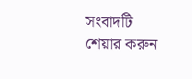সংবাদটি শেয়ার করুন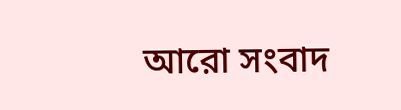আরো সংবাদ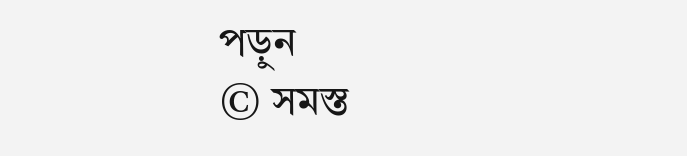পড়ুন
© সমস্ত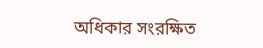অধিকার সংরক্ষিত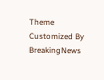Theme Customized By BreakingNews